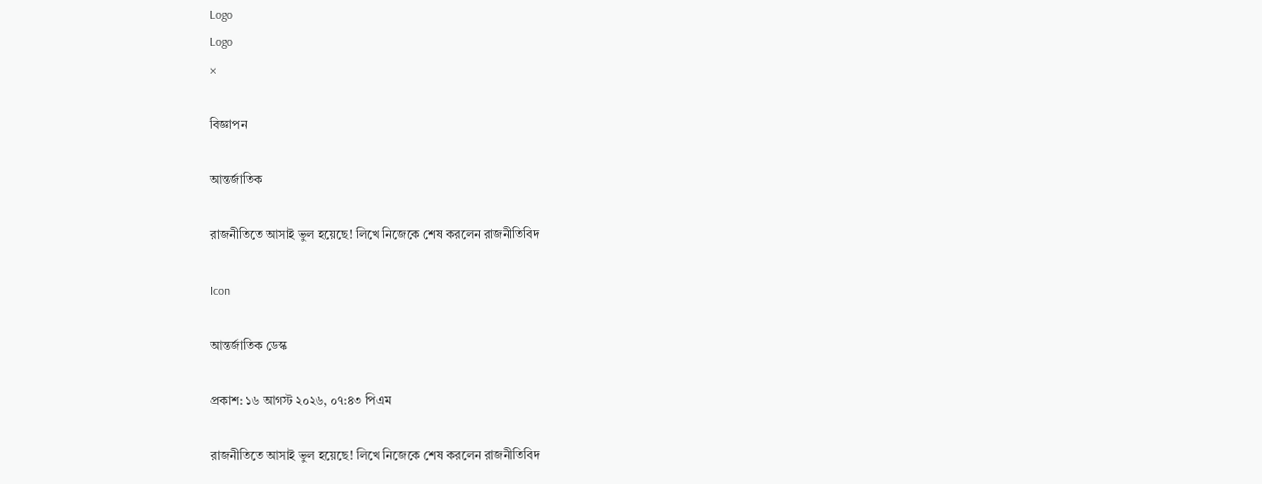Logo
Logo
×

বিজ্ঞাপন

আন্তর্জাতিক

রাজনীতিতে আসাই ভুল হয়েছে! লিখে নিজেকে শেষ করলেন রাজনীতিবিদ

Icon

আন্তর্জাতিক ডেস্ক

প্রকাশ: ১৬ আগস্ট ২০২৬, ০৭:৪৩ পিএম

রাজনীতিতে আসাই ভুল হয়েছে! লিখে নিজেকে শেষ করলেন রাজনীতিবিদ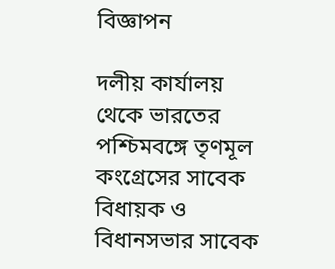বিজ্ঞাপন

দলীয় কার্যালয় থেকে ভারতের পশ্চিমবঙ্গে তৃণমূল কংগ্রেসের সাবেক বিধায়ক ও বিধানসভার সাবেক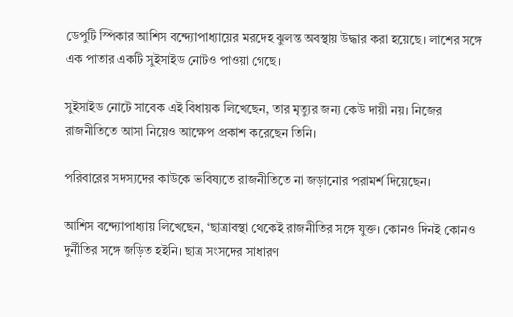ডেপুটি স্পিকার আশিস বন্দ্যোপাধ্যায়ের মরদেহ ঝুলন্ত অবস্থায় উদ্ধার করা হয়েছে। লাশের সঙ্গে এক পাতার একটি সুইসাইড নোটও পাওয়া গেছে।

সুইসাইড নোটে সাবেক এই বিধায়ক লিখেছেন, তার মৃত্যুর জন্য কেউ দায়ী নয়। নিজের রাজনীতিতে আসা নিয়েও আক্ষেপ প্রকাশ করেছেন তিনি।

পরিবারের সদস্যদের কাউকে ভবিষ্যতে রাজনীতিতে না জড়ানোর পরামর্শ দিয়েছেন।

আশিস বন্দ্যোপাধ্যায় লিখেছেন, ‘ছাত্রাবস্থা থেকেই রাজনীতির সঙ্গে যুক্ত। কোনও দিনই কোনও দুর্নীতির সঙ্গে জড়িত হইনি। ছাত্র সংসদের সাধারণ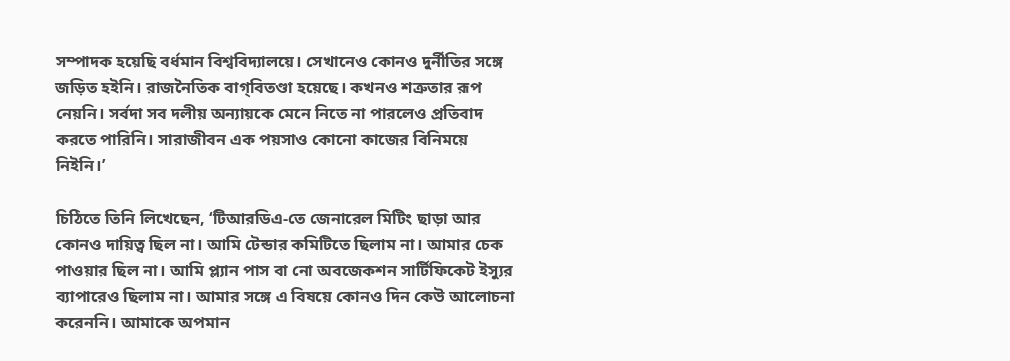সম্পাদক হয়েছি বর্ধমান বিশ্ববিদ্যালয়ে। সেখানেও কোনও দুর্নীতির সঙ্গে জড়িত হইনি। রাজনৈতিক বাগ্‌বিতণ্ডা হয়েছে। কখনও শত্রুতার রূপ নেয়নি। সর্বদা সব দলীয় অন্যায়কে মেনে নিতে না পারলেও প্রতিবাদ করতে পারিনি। সারাজীবন এক পয়সাও কোনো কাজের বিনিময়ে নিইনি।’

চিঠিতে তিনি লিখেছেন, ‘টিআরডিএ-তে জেনারেল মিটিং ছাড়া আর কোনও দায়িত্ব ছিল না। আমি টেন্ডার কমিটিতে ছিলাম না। আমার চেক পাওয়ার ছিল না। আমি প্ল্যান পাস বা নো অবজেকশন সার্টিফিকেট ইস্যুর ব্যাপারেও ছিলাম না। আমার সঙ্গে এ বিষয়ে কোনও দিন কেউ আলোচনা করেননি। আমাকে অপমান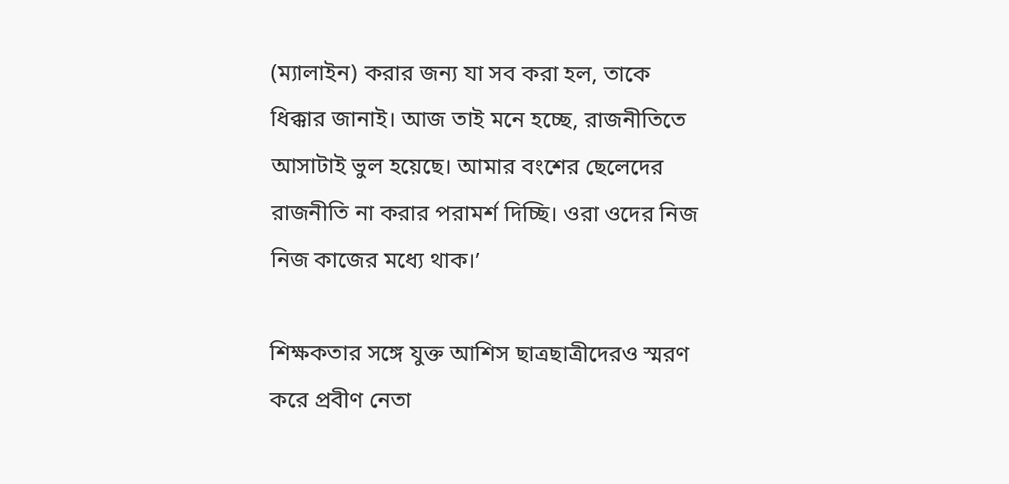(ম্যালাইন) করার জন্য যা সব করা হল, তাকে ধিক্কার জানাই। আজ তাই মনে হচ্ছে, রাজনীতিতে আসাটাই ভুল হয়েছে। আমার বংশের ছেলেদের রাজনীতি না করার পরামর্শ দিচ্ছি। ওরা ওদের নিজ নিজ কাজের মধ্যে থাক।’

শিক্ষকতার সঙ্গে যুক্ত আশিস ছাত্রছাত্রীদেরও স্মরণ করে প্রবীণ নেতা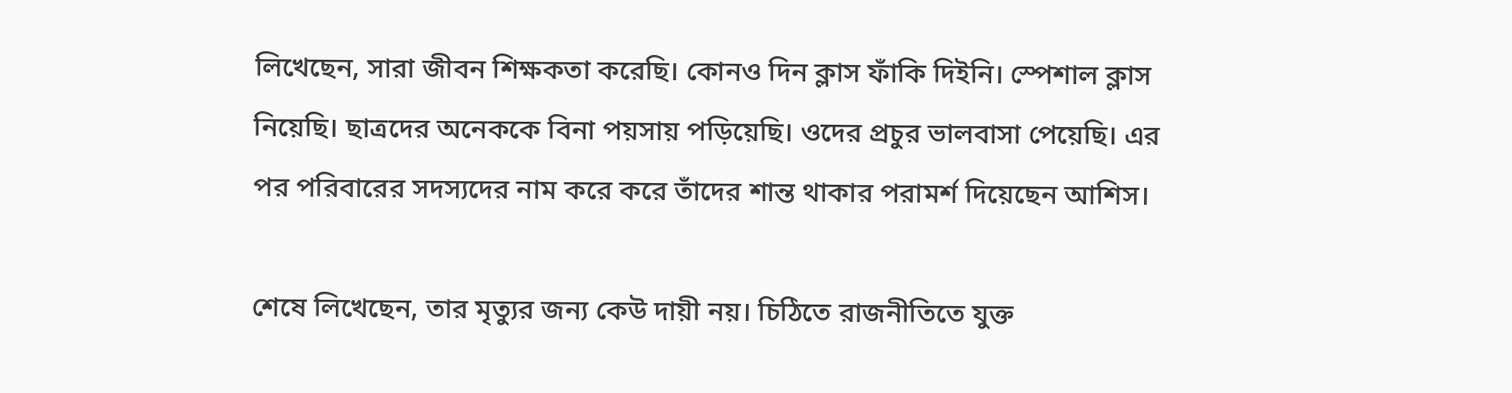লিখেছেন, সারা জীবন শিক্ষকতা করেছি। কোনও দিন ক্লাস ফাঁকি দিইনি। স্পেশাল ক্লাস নিয়েছি। ছাত্রদের অনেককে বিনা পয়সায় পড়িয়েছি। ওদের প্রচুর ভালবাসা পেয়েছি। এর পর পরিবারের সদস্যদের নাম করে করে তাঁদের শান্ত থাকার পরামর্শ দিয়েছেন আশিস।

শেষে লিখেছেন, তার মৃত্যুর জন্য কেউ দায়ী নয়। চিঠিতে রাজনীতিতে যুক্ত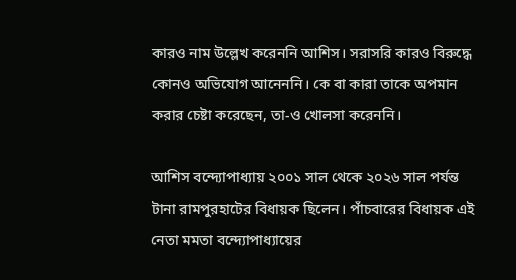কারও নাম উল্লেখ করেননি আশিস। সরাসরি কারও বিরুদ্ধে কোনও অভিযোগ আনেননি। কে বা কারা তাকে অপমান করার চেষ্টা করেছেন, তা-ও খোলসা করেননি।

আশিস বন্দ্যোপাধ্যায় ২০০১ সাল থেকে ২০২৬ সাল পর্যন্ত টানা রামপুরহাটের বিধায়ক ছিলেন। পাঁচবারের বিধায়ক এই নেতা মমতা বন্দ্যোপাধ্যায়ের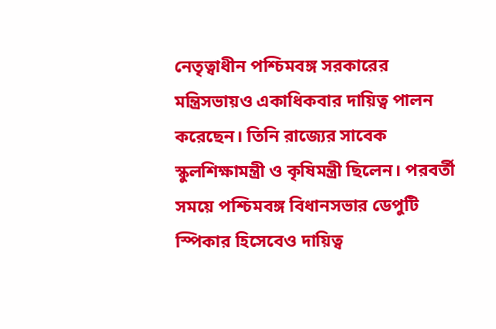নেতৃত্বাধীন পশ্চিমবঙ্গ সরকারের মন্ত্রিসভায়ও একাধিকবার দায়িত্ব পালন করেছেন। তিনি রাজ্যের সাবেক স্কুলশিক্ষামন্ত্রী ও কৃষিমন্ত্রী ছিলেন। পরবর্তী সময়ে পশ্চিমবঙ্গ বিধানসভার ডেপুটি স্পিকার হিসেবেও দায়িত্ব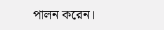পালন করেন।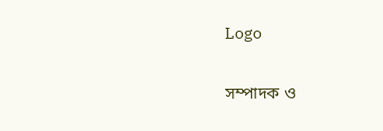Logo

সম্পাদক ও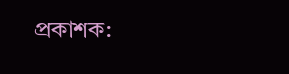প্রকাশক: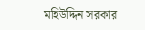মহিউদ্দিন সরকার